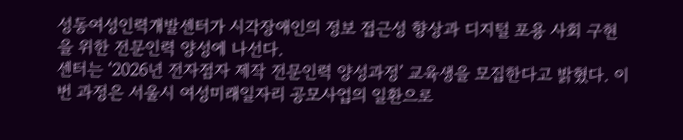성동여성인력개발센터가 시각장애인의 정보 접근성 향상과 디지털 포용 사회 구현을 위한 전문인력 양성에 나선다.
센터는 ‘2026년 전자점자 제작 전문인력 양성과정’ 교육생을 모집한다고 밝혔다. 이번 과정은 서울시 여성미래일자리 공모사업의 일환으로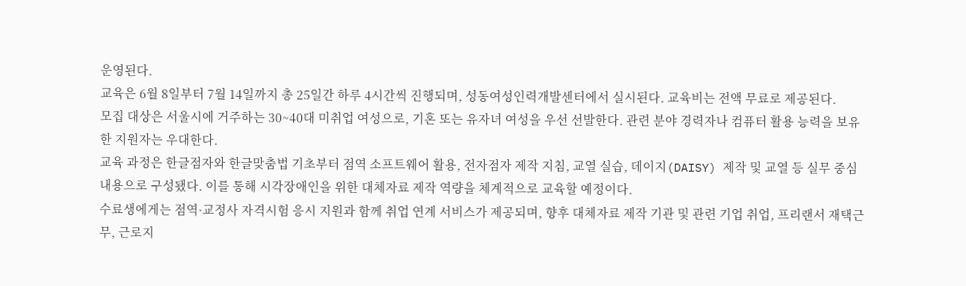운영된다.
교육은 6월 8일부터 7월 14일까지 총 25일간 하루 4시간씩 진행되며, 성동여성인력개발센터에서 실시된다. 교육비는 전액 무료로 제공된다.
모집 대상은 서울시에 거주하는 30~40대 미취업 여성으로, 기혼 또는 유자녀 여성을 우선 선발한다. 관련 분야 경력자나 컴퓨터 활용 능력을 보유한 지원자는 우대한다.
교육 과정은 한글점자와 한글맞춤법 기초부터 점역 소프트웨어 활용, 전자점자 제작 지침, 교열 실습, 데이지(DAISY) 제작 및 교열 등 실무 중심 내용으로 구성됐다. 이를 통해 시각장애인을 위한 대체자료 제작 역량을 체계적으로 교육할 예정이다.
수료생에게는 점역·교정사 자격시험 응시 지원과 함께 취업 연계 서비스가 제공되며, 향후 대체자료 제작 기관 및 관련 기업 취업, 프리랜서 재택근무, 근로지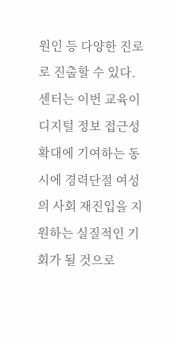원인 등 다양한 진로로 진출할 수 있다.
센터는 이번 교육이 디지털 정보 접근성 확대에 기여하는 동시에 경력단절 여성의 사회 재진입을 지원하는 실질적인 기회가 될 것으로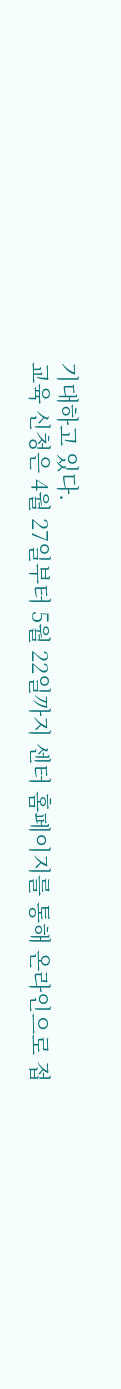기대하고 있다.
교육 신청은 4월 27일부터 5월 22일까지 센터 홈페이지를 통해 온라인으로 접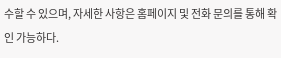수할 수 있으며, 자세한 사항은 홈페이지 및 전화 문의를 통해 확인 가능하다.